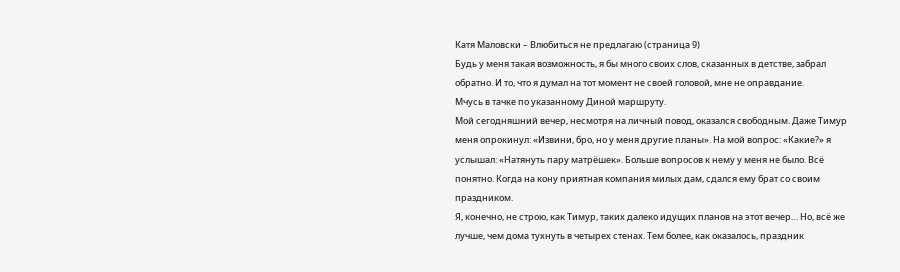Катя Маловски – Влюбиться не предлагаю (страница 9)
Будь у меня такая возможность, я бы много своих слов, сказанных в детстве, забрал обратно. И то, что я думал на тот момент не своей головой, мне не оправдание.
Мчусь в тачке по указанному Диной маршруту.
Мой сегодняшний вечер, несмотря на личный повод, оказался свободным. Даже Тимур меня опрокинул: «Извини, бро, но у меня другие планы». На мой вопрос: «Какие?» я услышал: «Натянуть пару матрёшек». Больше вопросов к нему у меня не было. Всё понятно. Когда на кону приятная компания милых дам, сдался ему брат со своим праздником.
Я, конечно, не строю, как Тимур, таких далеко идущих планов на этот вечер… Но, всё же лучше, чем дома тухнуть в четырех стенах. Тем более, как оказалось, праздник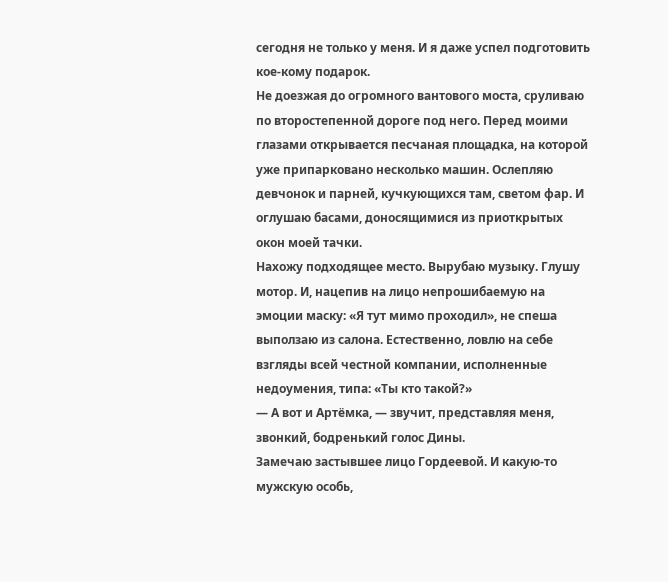сегодня не только у меня. И я даже успел подготовить кое-кому подарок.
Не доезжая до огромного вантового моста, сруливаю по второстепенной дороге под него. Перед моими глазами открывается песчаная площадка, на которой уже припарковано несколько машин. Ослепляю девчонок и парней, кучкующихся там, светом фар. И оглушаю басами, доносящимися из приоткрытых окон моей тачки.
Нахожу подходящее место. Вырубаю музыку. Глушу мотор. И, нацепив на лицо непрошибаемую на эмоции маску: «Я тут мимо проходил», не спеша выползаю из салона. Естественно, ловлю на себе взгляды всей честной компании, исполненные недоумения, типа: «Ты кто такой?»
— А вот и Артёмка, — звучит, представляя меня, звонкий, бодренький голос Дины.
Замечаю застывшее лицо Гордеевой. И какую-то мужскую особь,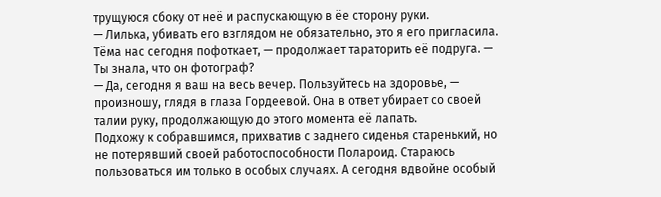трущуюся сбоку от неё и распускающую в ёе сторону руки.
— Лилька, убивать его взглядом не обязательно, это я его пригласила. Тёма нас сегодня пофоткает, — продолжает тараторить её подруга. — Ты знала, что он фотограф?
— Да, сегодня я ваш на весь вечер. Пользуйтесь на здоровье, — произношу, глядя в глаза Гордеевой. Она в ответ убирает со своей талии руку, продолжающую до этого момента её лапать.
Подхожу к собравшимся, прихватив с заднего сиденья старенький, но не потерявший своей работоспособности Полароид. Стараюсь пользоваться им только в особых случаях. А сегодня вдвойне особый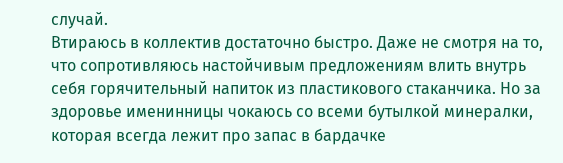случай.
Втираюсь в коллектив достаточно быстро. Даже не смотря на то, что сопротивляюсь настойчивым предложениям влить внутрь себя горячительный напиток из пластикового стаканчика. Но за здоровье именинницы чокаюсь со всеми бутылкой минералки, которая всегда лежит про запас в бардачке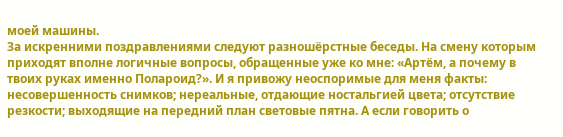моей машины.
За искренними поздравлениями следуют разношёрстные беседы. На смену которым приходят вполне логичные вопросы, обращенные уже ко мне: «Артём, а почему в твоих руках именно Полароид?». И я привожу неоспоримые для меня факты: несовершенность снимков; нереальные, отдающие ностальгией цвета; отсутствие резкости; выходящие на передний план световые пятна. А если говорить о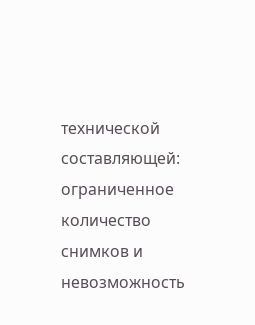технической составляющей: ограниченное количество снимков и невозможность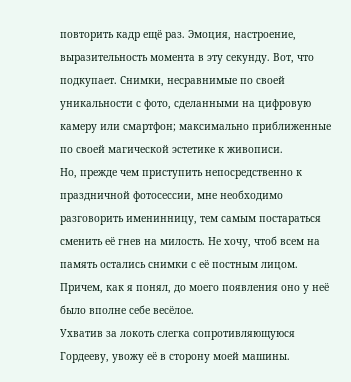повторить кадр ещё раз. Эмоция, настроение, выразительность момента в эту секунду. Вот, что подкупает. Снимки, несравнимые по своей уникальности с фото, сделанными на цифровую камеру или смартфон; максимально приближенные по своей магической эстетике к живописи.
Но, прежде чем приступить непосредственно к праздничной фотосессии, мне необходимо разговорить именинницу, тем самым постараться сменить её гнев на милость. Не хочу, чтоб всем на память остались снимки с её постным лицом. Причем, как я понял, до моего появления оно у неё было вполне себе весёлое.
Ухватив за локоть слегка сопротивляющуюся Гордееву, увожу её в сторону моей машины.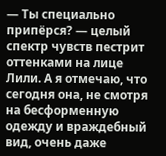— Ты специально припёрся? — целый спектр чувств пестрит оттенками на лице Лили. А я отмечаю, что сегодня она, не смотря на бесформенную одежду и враждебный вид, очень даже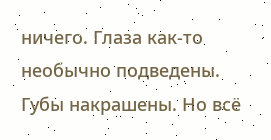ничего. Глаза как-то необычно подведены. Губы накрашены. Но всё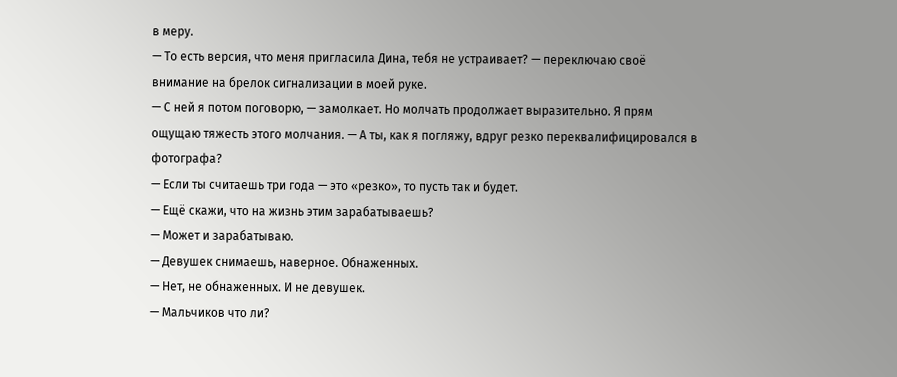в меру.
— То есть версия, что меня пригласила Дина, тебя не устраивает? — переключаю своё внимание на брелок сигнализации в моей руке.
— С ней я потом поговорю, — замолкает. Но молчать продолжает выразительно. Я прям ощущаю тяжесть этого молчания. — А ты, как я погляжу, вдруг резко переквалифицировался в фотографа?
— Если ты считаешь три года — это «резко», то пусть так и будет.
— Ещё скажи, что на жизнь этим зарабатываешь?
— Может и зарабатываю.
— Девушек снимаешь, наверное. Обнаженных.
— Нет, не обнаженных. И не девушек.
— Мальчиков что ли?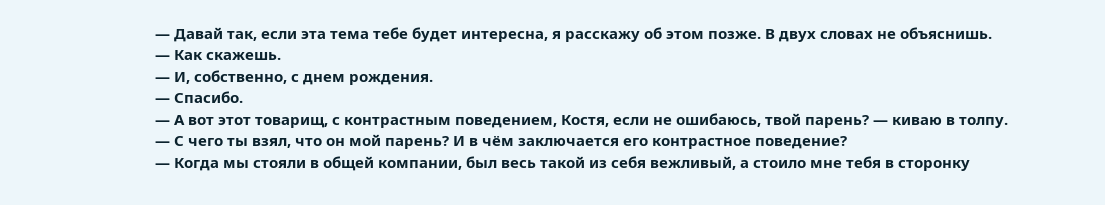— Давай так, если эта тема тебе будет интересна, я расскажу об этом позже. В двух словах не объяснишь.
— Как скажешь.
— И, собственно, с днем рождения.
— Спасибо.
— А вот этот товарищ, с контрастным поведением, Костя, если не ошибаюсь, твой парень? — киваю в толпу.
— С чего ты взял, что он мой парень? И в чём заключается его контрастное поведение?
— Когда мы стояли в общей компании, был весь такой из себя вежливый, а стоило мне тебя в сторонку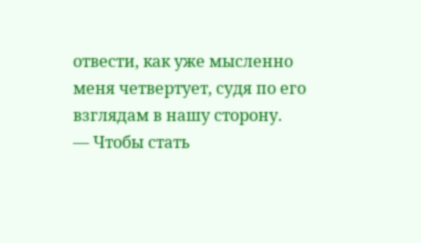отвести, как уже мысленно меня четвертует, судя по его взглядам в нашу сторону.
— Чтобы стать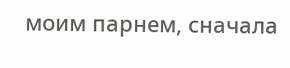моим парнем, сначала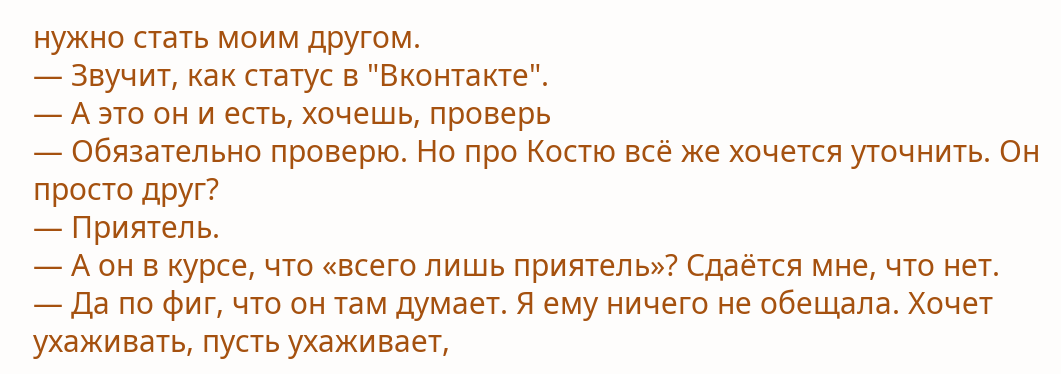нужно стать моим другом.
— Звучит, как статус в "Вконтакте".
— А это он и есть, хочешь, проверь
— Обязательно проверю. Но про Костю всё же хочется уточнить. Он просто друг?
— Приятель.
— А он в курсе, что «всего лишь приятель»? Сдаётся мне, что нет.
— Да по фиг, что он там думает. Я ему ничего не обещала. Хочет ухаживать, пусть ухаживает,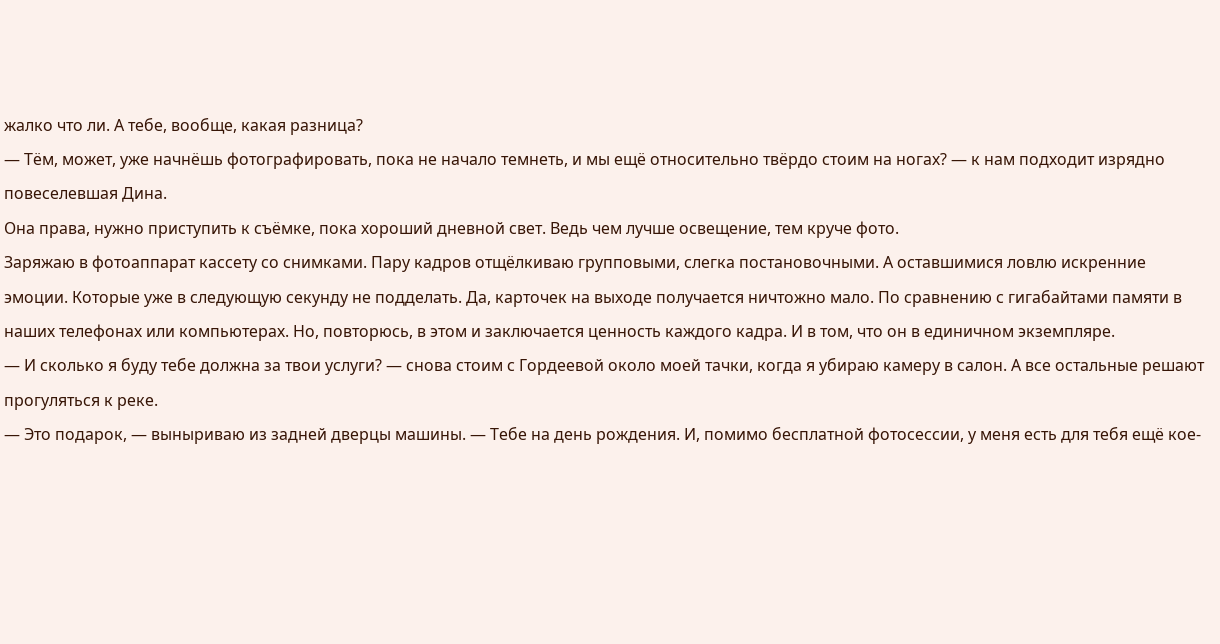жалко что ли. А тебе, вообще, какая разница?
— Тём, может, уже начнёшь фотографировать, пока не начало темнеть, и мы ещё относительно твёрдо стоим на ногах? — к нам подходит изрядно повеселевшая Дина.
Она права, нужно приступить к съёмке, пока хороший дневной свет. Ведь чем лучше освещение, тем круче фото.
Заряжаю в фотоаппарат кассету со снимками. Пару кадров отщёлкиваю групповыми, слегка постановочными. А оставшимися ловлю искренние эмоции. Которые уже в следующую секунду не подделать. Да, карточек на выходе получается ничтожно мало. По сравнению с гигабайтами памяти в наших телефонах или компьютерах. Но, повторюсь, в этом и заключается ценность каждого кадра. И в том, что он в единичном экземпляре.
— И сколько я буду тебе должна за твои услуги? — снова стоим с Гордеевой около моей тачки, когда я убираю камеру в салон. А все остальные решают прогуляться к реке.
— Это подарок, — выныриваю из задней дверцы машины. — Тебе на день рождения. И, помимо бесплатной фотосессии, у меня есть для тебя ещё кое-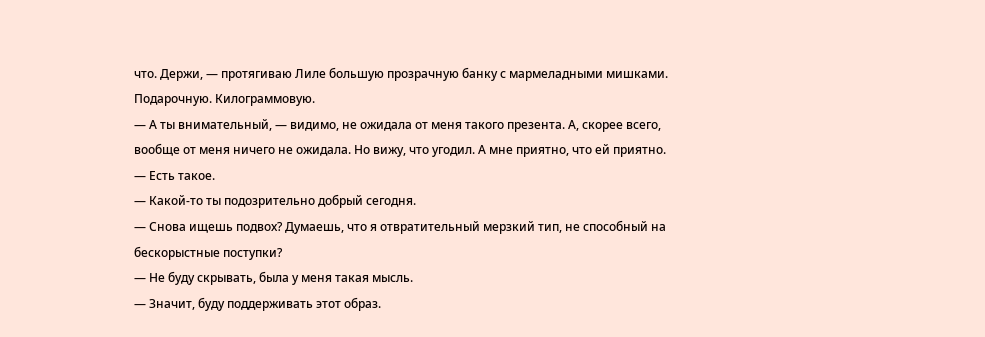что. Держи, — протягиваю Лиле большую прозрачную банку с мармеладными мишками. Подарочную. Килограммовую.
— А ты внимательный, — видимо, не ожидала от меня такого презента. А, скорее всего, вообще от меня ничего не ожидала. Но вижу, что угодил. А мне приятно, что ей приятно.
— Есть такое.
— Какой-то ты подозрительно добрый сегодня.
— Снова ищешь подвох? Думаешь, что я отвратительный мерзкий тип, не способный на бескорыстные поступки?
— Не буду скрывать, была у меня такая мысль.
— Значит, буду поддерживать этот образ.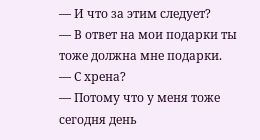— И что за этим следует?
— В ответ на мои подарки ты тоже должна мне подарки.
— С хрена?
— Потому что у меня тоже сегодня день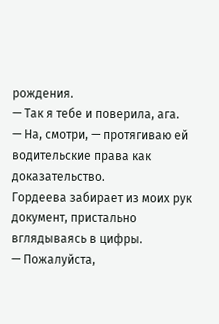рождения.
— Так я тебе и поверила, ага.
— На, смотри, — протягиваю ей водительские права как доказательство.
Гордеева забирает из моих рук документ, пристально вглядываясь в цифры.
— Пожалуйста,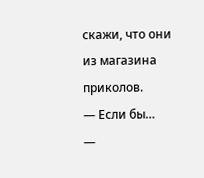скажи, что они из магазина приколов.
— Если бы…
—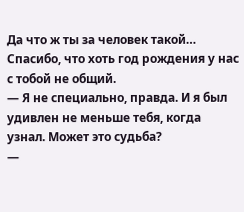Да что ж ты за человек такой… Спасибо, что хоть год рождения у нас с тобой не общий.
— Я не специально, правда. И я был удивлен не меньше тебя, когда узнал. Может это судьба?
—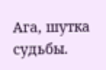Ага, шутка судьбы.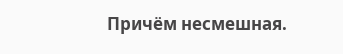Причём несмешная.